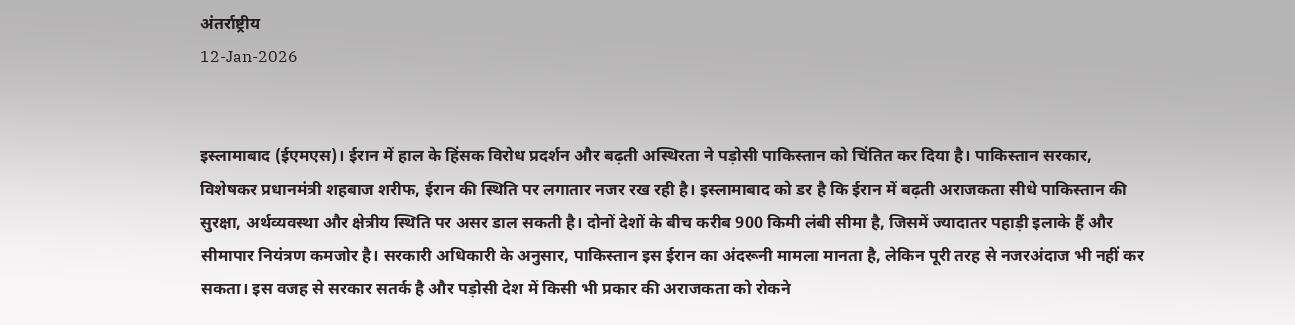अंतर्राष्ट्रीय
12-Jan-2026


इस्लामाबाद (ईएमएस)। ईरान में हाल के हिंसक विरोध प्रदर्शन और बढ़ती अस्थिरता ने पड़ोसी पाकिस्तान को चिंतित कर दिया है। पाकिस्तान सरकार, विशेषकर प्रधानमंत्री शहबाज शरीफ, ईरान की स्थिति पर लगातार नजर रख रही है। इस्लामाबाद को डर है कि ईरान में बढ़ती अराजकता सीधे पाकिस्तान की सुरक्षा, अर्थव्यवस्था और क्षेत्रीय स्थिति पर असर डाल सकती है। दोनों देशों के बीच करीब 900 किमी लंबी सीमा है, जिसमें ज्यादातर पहाड़ी इलाके हैं और सीमापार नियंत्रण कमजोर है। सरकारी अधिकारी के अनुसार, पाकिस्तान इस ईरान का अंदरूनी मामला मानता है, लेकिन पूरी तरह से नजरअंदाज भी नहीं कर सकता। इस वजह से सरकार सतर्क है और पड़ोसी देश में किसी भी प्रकार की अराजकता को रोकने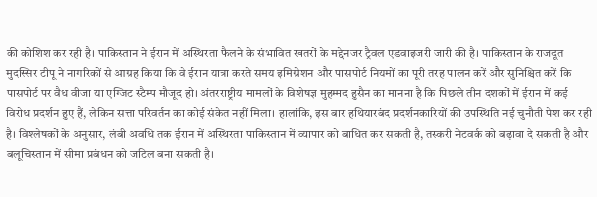की कोशिश कर रही है। पाकिस्तान ने ईरान में अस्थिरता फैलने के संभावित खतरों के मद्देनजर ट्रैवल एडवाइजरी जारी की है। पाकिस्तान के राजदूत मुदस्सिर टीपू ने नागरिकों से आग्रह किया कि वे ईरान यात्रा करते समय इमिग्रेशन और पासपोर्ट नियमों का पूरी तरह पालन करें और सुनिश्चित करें कि पासपोर्ट पर वैध वीजा या एग्जिट स्टैम्प मौजूद हो। अंतरराष्ट्रीय मामलों के विशेषज्ञ मुहम्मद हुसैन का मानना है कि पिछले तीन दशकों में ईरान में कई विरोध प्रदर्शन हुए हैं, लेकिन सत्ता परिवर्तन का कोई संकेत नहीं मिला। हालांकि, इस बार हथियारबंद प्रदर्शनकारियों की उपस्थिति नई चुनौती पेश कर रही है। विश्लेषकों के अनुसार, लंबी अवधि तक ईरान में अस्थिरता पाकिस्तान में व्यापार को बाधित कर सकती है, तस्करी नेटवर्क को बढ़ावा दे सकती है और बलूचिस्तान में सीमा प्रबंधन को जटिल बना सकती है।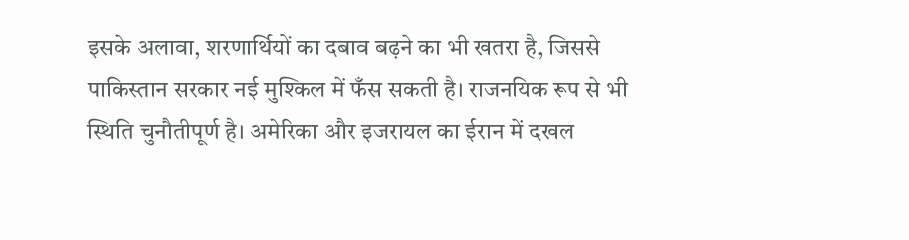इसके अलावा, शरणार्थियों का दबाव बढ़ने का भी खतरा है, जिससे पाकिस्तान सरकार नई मुश्किल में फँस सकती है। राजनयिक रूप से भी स्थिति चुनौतीपूर्ण है। अमेरिका और इजरायल का ईरान में दखल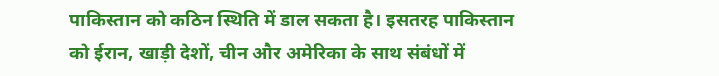पाकिस्तान को कठिन स्थिति में डाल सकता है। इसतरह पाकिस्तान को ईरान, खाड़ी देशों, चीन और अमेरिका के साथ संबंधों में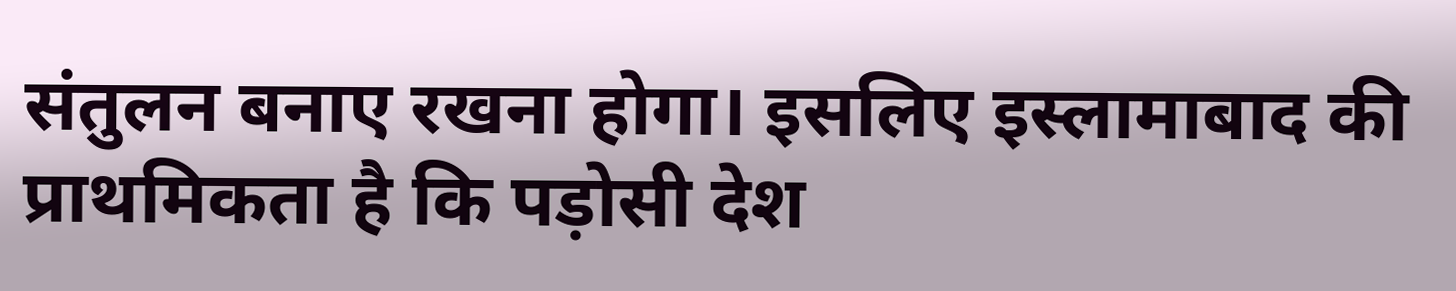संतुलन बनाए रखना होगा। इसलिए इस्लामाबाद की प्राथमिकता है कि पड़ोसी देश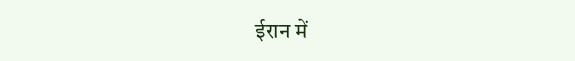ईरान में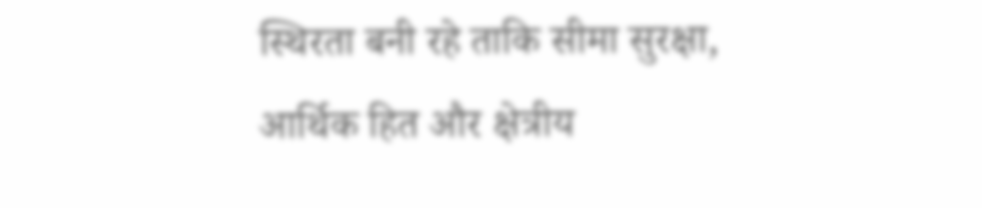स्थिरता बनी रहे ताकि सीमा सुरक्षा, आर्थिक हित और क्षेत्रीय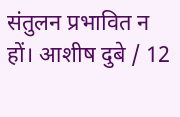संतुलन प्रभावित न हों। आशीष दुबे / 12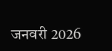जनवरी 2026